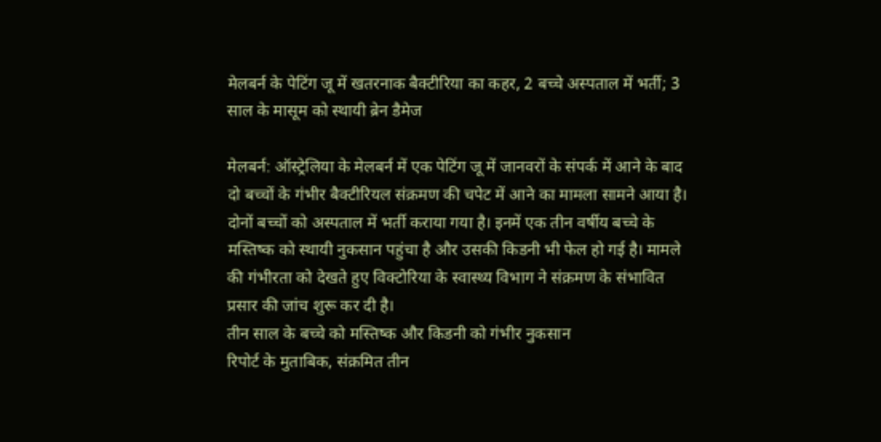मेलबर्न के पेटिंग जू में खतरनाक बैक्टीरिया का कहर, 2 बच्चे अस्पताल में भर्ती; 3 साल के मासूम को स्थायी ब्रेन डैमेज

मेलबर्न: ऑस्ट्रेलिया के मेलबर्न में एक पेटिंग जू में जानवरों के संपर्क में आने के बाद दो बच्चों के गंभीर बैक्टीरियल संक्रमण की चपेट में आने का मामला सामने आया है। दोनों बच्चों को अस्पताल में भर्ती कराया गया है। इनमें एक तीन वर्षीय बच्चे के मस्तिष्क को स्थायी नुकसान पहुंचा है और उसकी किडनी भी फेल हो गई है। मामले की गंभीरता को देखते हुए विक्टोरिया के स्वास्थ्य विभाग ने संक्रमण के संभावित प्रसार की जांच शुरू कर दी है।
तीन साल के बच्चे को मस्तिष्क और किडनी को गंभीर नुकसान
रिपोर्ट के मुताबिक, संक्रमित तीन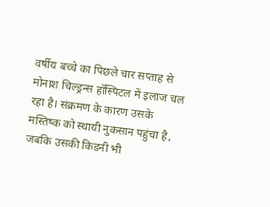वर्षीय बच्चे का पिछले चार सप्ताह से मोनाश चिल्ड्रन्स हॉस्पिटल में इलाज चल रहा है। संक्रमण के कारण उसके मस्तिष्क को स्थायी नुकसान पहुंचा है, जबकि उसकी किडनी भी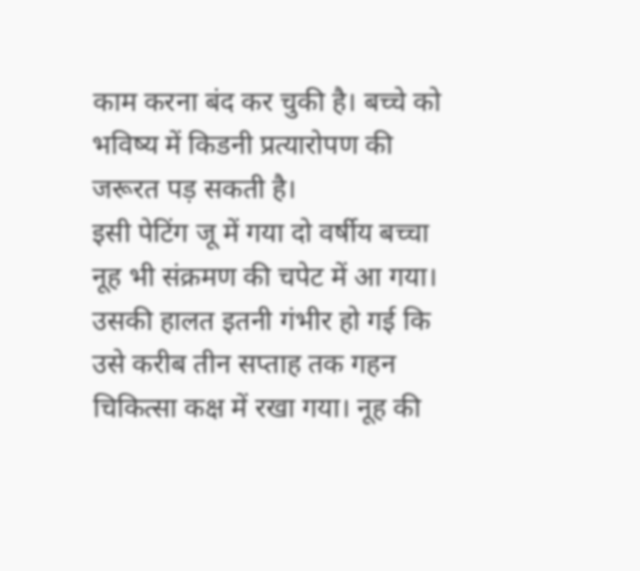काम करना बंद कर चुकी है। बच्चे को भविष्य में किडनी प्रत्यारोपण की जरूरत पड़ सकती है।
इसी पेटिंग जू में गया दो वर्षीय बच्चा नूह भी संक्रमण की चपेट में आ गया। उसकी हालत इतनी गंभीर हो गई कि उसे करीब तीन सप्ताह तक गहन चिकित्सा कक्ष में रखा गया। नूह की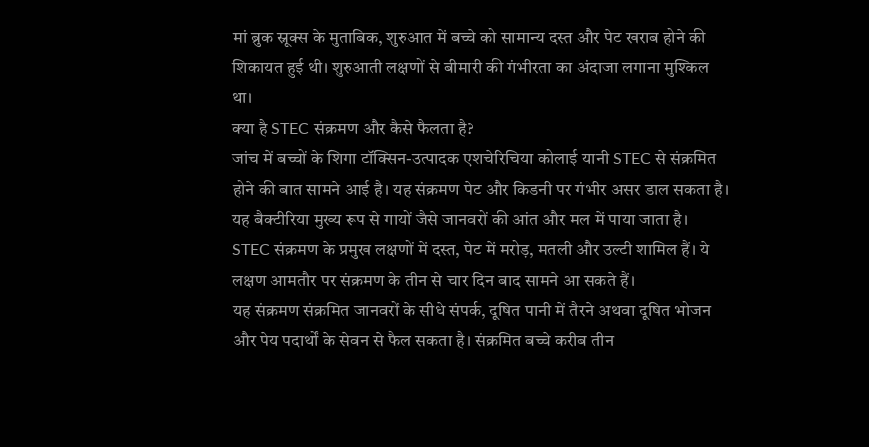मां ब्रुक स्नूक्स के मुताबिक, शुरुआत में बच्चे को सामान्य दस्त और पेट खराब होने की शिकायत हुई थी। शुरुआती लक्षणों से बीमारी की गंभीरता का अंदाजा लगाना मुश्किल था।
क्या है STEC संक्रमण और कैसे फैलता है?
जांच में बच्चों के शिगा टॉक्सिन-उत्पादक एशचेरिचिया कोलाई यानी STEC से संक्रमित होने की बात सामने आई है। यह संक्रमण पेट और किडनी पर गंभीर असर डाल सकता है। यह बैक्टीरिया मुख्य रूप से गायों जैसे जानवरों की आंत और मल में पाया जाता है।
STEC संक्रमण के प्रमुख लक्षणों में दस्त, पेट में मरोड़, मतली और उल्टी शामिल हैं। ये लक्षण आमतौर पर संक्रमण के तीन से चार दिन बाद सामने आ सकते हैं।
यह संक्रमण संक्रमित जानवरों के सीधे संपर्क, दूषित पानी में तैरने अथवा दूषित भोजन और पेय पदार्थों के सेवन से फैल सकता है। संक्रमित बच्चे करीब तीन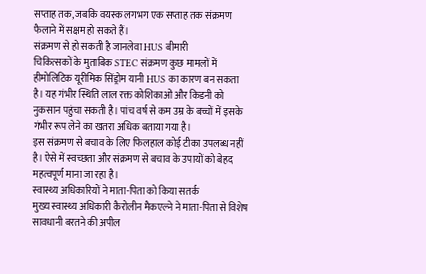सप्ताह तक, जबकि वयस्क लगभग एक सप्ताह तक संक्रमण फैलाने में सक्षम हो सकते हैं।
संक्रमण से हो सकती है जानलेवा HUS बीमारी
चिकित्सकों के मुताबिक STEC संक्रमण कुछ मामलों में हीमोलिटिक यूरीमिक सिंड्रोम यानी HUS का कारण बन सकता है। यह गंभीर स्थिति लाल रक्त कोशिकाओं और किडनी को नुकसान पहुंचा सकती है। पांच वर्ष से कम उम्र के बच्चों में इसके गंभीर रूप लेने का खतरा अधिक बताया गया है।
इस संक्रमण से बचाव के लिए फिलहाल कोई टीका उपलब्ध नहीं है। ऐसे में स्वच्छता और संक्रमण से बचाव के उपायों को बेहद महत्वपूर्ण माना जा रहा है।
स्वास्थ्य अधिकारियों ने माता-पिता को किया सतर्क
मुख्य स्वास्थ्य अधिकारी कैरोलीन मैकएल्ने ने माता-पिता से विशेष सावधानी बरतने की अपील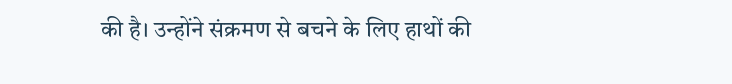की है। उन्होंने संक्रमण से बचने के लिए हाथों की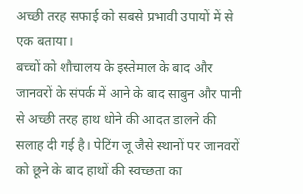अच्छी तरह सफाई को सबसे प्रभावी उपायों में से एक बताया।
बच्चों को शौचालय के इस्तेमाल के बाद और जानवरों के संपर्क में आने के बाद साबुन और पानी से अच्छी तरह हाथ धोने की आदत डालने की सलाह दी गई है। पेटिंग जू जैसे स्थानों पर जानवरों को छूने के बाद हाथों की स्वच्छता का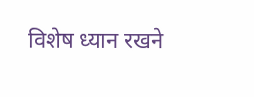विशेष ध्यान रखने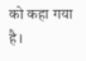को कहा गया है।